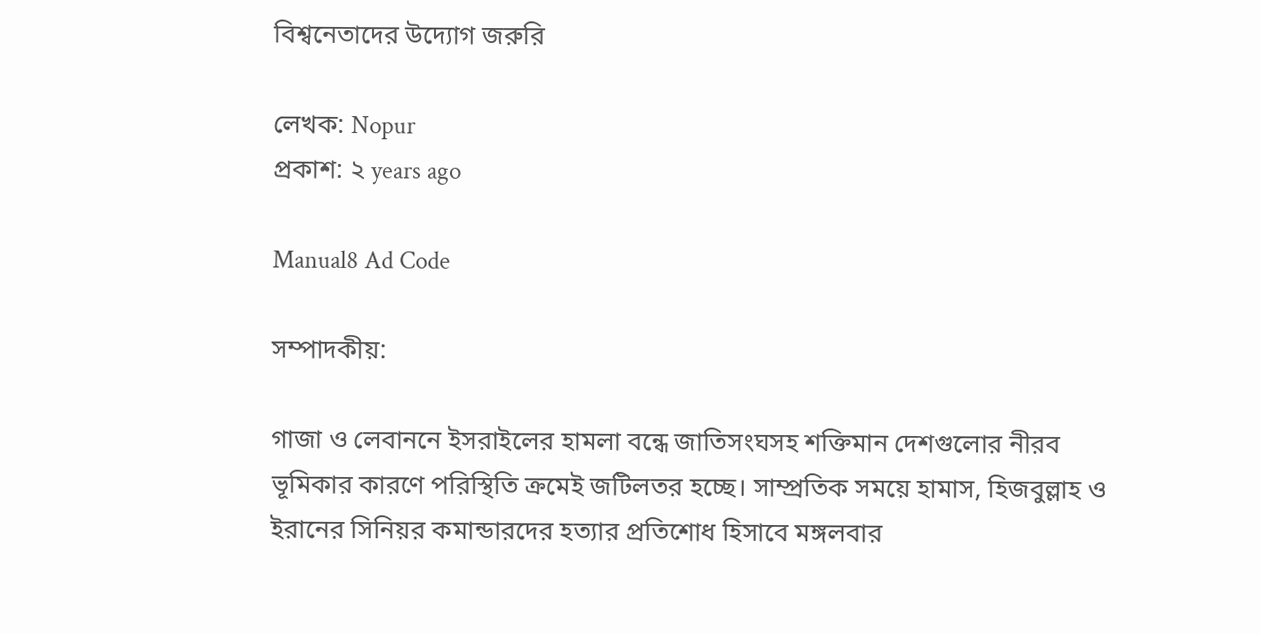বিশ্বনেতাদের উদ্যোগ জরুরি

লেখক: Nopur
প্রকাশ: ২ years ago

Manual8 Ad Code

সম্পাদকীয়:

গাজা ও লেবাননে ইসরাইলের হামলা বন্ধে জাতিসংঘসহ শক্তিমান দেশগুলোর নীরব ভূমিকার কারণে পরিস্থিতি ক্রমেই জটিলতর হচ্ছে। সাম্প্রতিক সময়ে হামাস, হিজবুল্লাহ ও ইরানের সিনিয়র কমান্ডারদের হত্যার প্রতিশোধ হিসাবে মঙ্গলবার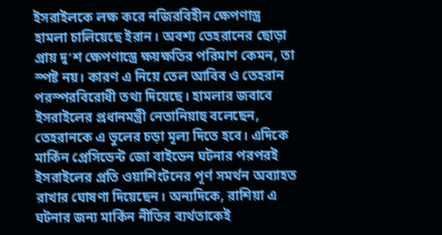ইসরাইলকে লক্ষ করে নজিরবিহীন ক্ষেপণাস্ত্র হামলা চালিয়েছে ইরান। অবশ্য তেহরানের ছোড়া প্রায় দু’শ ক্ষেপণাস্ত্রে ক্ষয়ক্ষতির পরিমাণ কেমন, তা স্পষ্ট নয়। কারণ এ নিয়ে তেল আবিব ও তেহরান পরস্পরবিরোধী তথ্য দিয়েছে। হামলার জবাবে ইসরাইলের প্রধানমন্ত্রী নেতানিয়াহু বলেছেন, তেহরানকে এ ভুলের চড়া মূল্য দিতে হবে। এদিকে মার্কিন প্রেসিডেন্ট জো বাইডেন ঘটনার পরপরই ইসরাইলের প্রতি ওয়াশিংটনের পূর্ণ সমর্থন অব্যাহত রাখার ঘোষণা দিয়েছেন। অন্যদিকে, রাশিয়া এ ঘটনার জন্য মার্কিন নীতির ব্যর্থতাকেই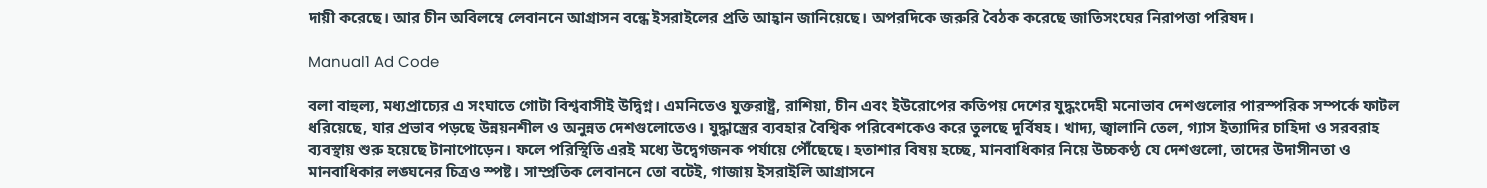দায়ী করেছে। আর চীন অবিলম্বে লেবাননে আগ্রাসন বন্ধে ইসরাইলের প্রতি আহ্বান জানিয়েছে। অপরদিকে জরুরি বৈঠক করেছে জাতিসংঘের নিরাপত্তা পরিষদ।

Manual1 Ad Code

বলা বাহুল্য, মধ্যপ্রাচ্যের এ সংঘাতে গোটা বিশ্ববাসীই উদ্বিগ্ন। এমনিতেও যুক্তরাষ্ট্র, রাশিয়া, চীন এবং ইউরোপের কতিপয় দেশের যুদ্ধংদেহী মনোভাব দেশগুলোর পারস্পরিক সম্পর্কে ফাটল ধরিয়েছে, যার প্রভাব পড়ছে উন্নয়নশীল ও অনুন্নত দেশগুলোতেও। যুদ্ধাস্ত্রের ব্যবহার বৈশ্বিক পরিবেশকেও করে তুলছে দুর্বিষহ। খাদ্য, জ্বালানি তেল, গ্যাস ইত্যাদির চাহিদা ও সরবরাহ ব্যবস্থায় শুরু হয়েছে টানাপোড়েন। ফলে পরিস্থিতি এরই মধ্যে উদ্বেগজনক পর্যায়ে পৌঁছেছে। হতাশার বিষয় হচ্ছে, মানবাধিকার নিয়ে উচ্চকণ্ঠ যে দেশগুলো, তাদের উদাসীনতা ও মানবাধিকার লঙ্ঘনের চিত্রও স্পষ্ট। সাম্প্রতিক লেবাননে তো বটেই, গাজায় ইসরাইলি আগ্রাসনে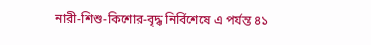নারী-শিশু-কিশোর-বৃদ্ধ নির্বিশেষে এ পর্যন্ত ৪১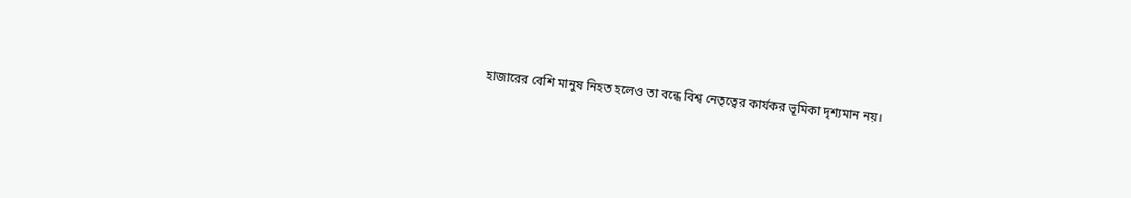হাজারের বেশি মানুষ নিহত হলেও তা বন্ধে বিশ্ব নেতৃত্বের কার্যকর ভূমিকা দৃশ্যমান নয়।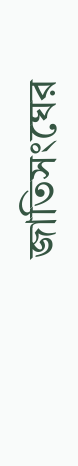জাতিসংঘের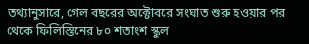তথ্যানুসারে, গেল বছরের অক্টোবরে সংঘাত শুরু হওয়ার পর থেকে ফিলিস্তিনের ৮০ শতাংশ স্কুল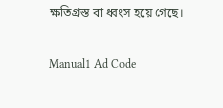ক্ষতিগ্রস্ত বা ধ্বংস হয়ে গেছে।

Manual1 Ad Code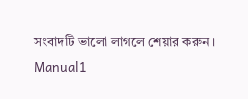সংবাদটি ভালো লাগলে শেয়ার করুন।
Manual1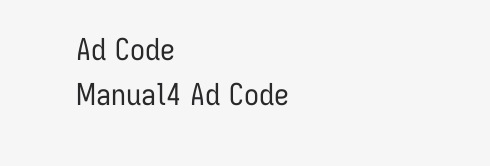Ad Code
Manual4 Ad Code